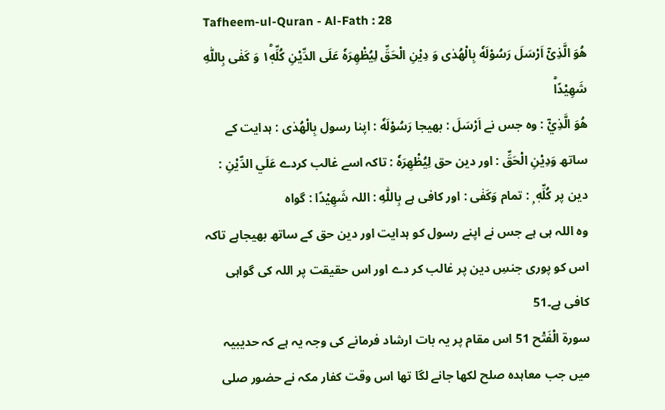Tafheem-ul-Quran - Al-Fath : 28
هُوَ الَّذِیْۤ اَرْسَلَ رَسُوْلَهٗ بِالْهُدٰى وَ دِیْنِ الْحَقِّ لِیُظْهِرَهٗ عَلَى الدِّیْنِ كُلِّهٖ١ؕ وَ كَفٰى بِاللّٰهِ شَهِیْدًاؕ
هُوَ الَّذِيْٓ : وہ جس نے اَرْسَلَ : بھیجا رَسُوْلَهٗ : اپنا رسول بِالْهُدٰى : ہدایت کے ساتھ وَدِيْنِ الْحَقِّ : اور دین حق لِيُظْهِرَهٗ : تاکہ اسے غالب کردے عَلَي الدِّيْنِ : دین پر كُلِّهٖ ۭ : تمام وَكَفٰى : اور کافی ہے بِاللّٰهِ : اللہ شَهِيْدًا : گواہ
وہ اللہ ہی ہے جس نے اپنے رسول کو ہدایت اور دین حق کے ساتھ بھیجاہے تاکہ اس کو پوری جنسِ دین پر غالب کر دے اور اس حقیقت پر اللہ کی گواہی کافی ہے۔51
سورة الْفَتْح 51 اس مقام پر یہ بات ارشاد فرمانے کی وجہ یہ ہے کہ حدیبیہ میں جب معاہدہ صلح لکھا جانے لگا تھا اس وقت کفار مکہ نے حضور صلى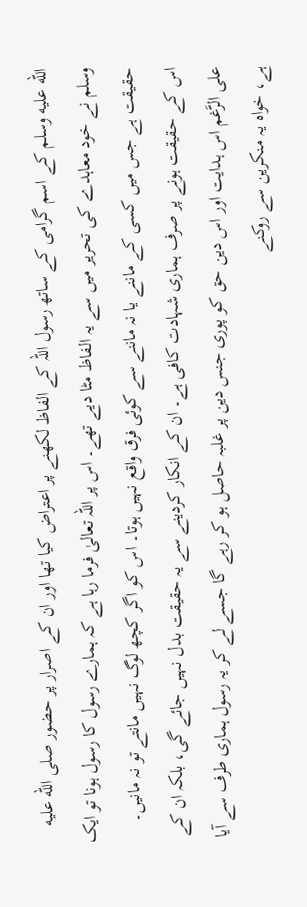الله عليه وسلم کے اسم گرامی کے ساتھ رسول اللہ کے الفاظ لکھنے پر اعتراض کیا تھا اور ان کے اصرار پر حضور صلى الله عليه وسلم نے خود معاہدے کی تحریر میں سے یہ الفاظ مٹا دیے تھے۔ اس پر اللہ تعالیٰ فرما رہا ہے کہ ہمارے رسول کا رسول ہونا تو ایک حقیقت ہے جس میں کسی کے ماننے یا نہ ماننے سے کوئی فرق واقع نہیں ہوتا۔ اس کو اگر کچھ لوگ نہیں مانتے تو نہ مانیں۔ اس کے حقیقت ہونے پر صرف ہماری شہادت کافی ہے۔ ان کے انکار کردینے سے یہ حقیقت بدل نہیں جائے گی، بلکہ ان کے علی الرَّغم اس ہدایت اور اس دین حق کو پوری جنس دین پر غلبہ حاصل ہو کر رہے گا جسے لے کر یہ رسول ہماری طرف سے آیا ہے، خواہ یہ منکرین سے روکنے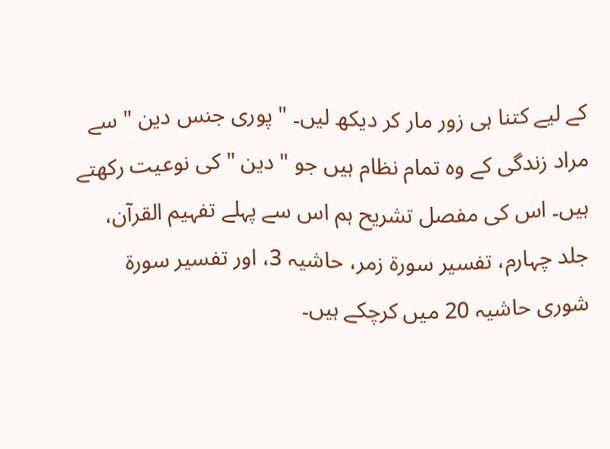کے لیے کتنا ہی زور مار کر دیکھ لیں۔ " پوری جنس دین " سے مراد زندگی کے وہ تمام نظام ہیں جو " دین " کی نوعیت رکھتے ہیں۔ اس کی مفصل تشریح ہم اس سے پہلے تفہیم القرآن، جلد چہارم، تفسیر سورة زمر، حاشیہ 3، اور تفسیر سورة شوری حاشیہ 20 میں کرچکے ہیں۔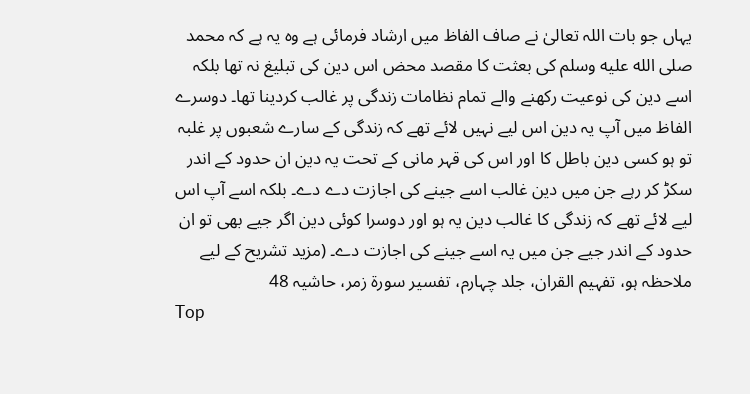یہاں جو بات اللہ تعالیٰ نے صاف الفاظ میں ارشاد فرمائی ہے وہ یہ ہے کہ محمد صلى الله عليه وسلم کی بعثت کا مقصد محض اس دین کی تبلیغ نہ تھا بلکہ اسے دین کی نوعیت رکھنے والے تمام نظامات زندگی پر غالب کردینا تھا۔ دوسرے الفاظ میں آپ یہ دین اس لیے نہیں لائے تھے کہ زندگی کے سارے شعبوں پر غلبہ تو ہو کسی دین باطل کا اور اس کی قہر مانی کے تحت یہ دین ان حدود کے اندر سکڑ کر رہے جن میں دین غالب اسے جینے کی اجازت دے دے۔ بلکہ اسے آپ اس لیے لائے تھے کہ زندگی کا غالب دین یہ ہو اور دوسرا کوئی دین اگر جیے بھی تو ان حدود کے اندر جیے جن میں یہ اسے جینے کی اجازت دے۔ (مزید تشریح کے لیے ملاحظہ ہو، تفہیم القران، جلد چہارم، تفسیر سورة زمر، حاشیہ 48
Top